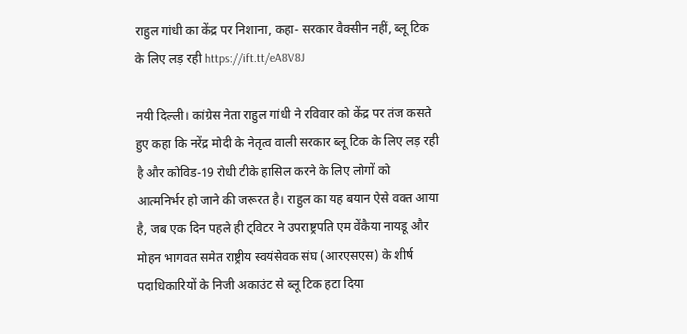राहुल गांधी का केंद्र पर निशाना, कहा- सरकार वैक्सीन नहीं, ब्लू टिक के लिए लड़ रही https://ift.tt/eA8V8J

नयी दिल्ली। कांग्रेस नेता राहुल गांधी ने रविवार को केंद्र पर तंज कसते हुए कहा कि नरेंद्र मोदी के नेतृत्व वाली सरकार ब्लू टिक के लिए लड़ रही है और कोविड-19 रोधी टीके हासिल करने के लिए लोगों को आत्मनिर्भर हो जाने की जरूरत है। राहुल का यह बयान ऐसे वक्त आया है, जब एक दिन पहले ही ट्विटर ने उपराष्ट्रपति एम वेंकैया नायडू और मोहन भागवत समेत राष्ट्रीय स्वयंसेवक संघ (आरएसएस) के शीर्ष पदाधिकारियों के निजी अकाउंट से ब्लू टिक हटा दिया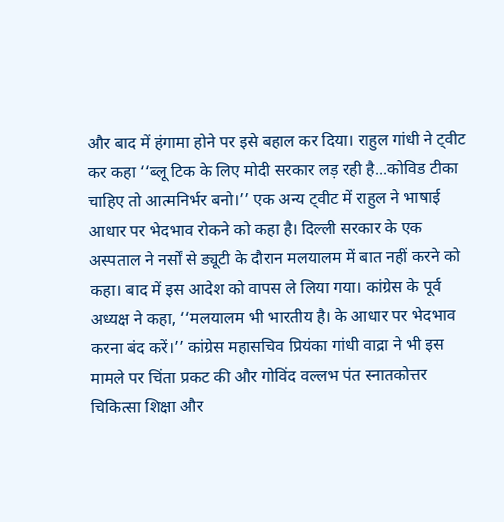और बाद में हंगामा होने पर इसे बहाल कर दिया। राहुल गांधी ने ट्वीट कर कहा ‘‘ब्लू टिक के लिए मोदी सरकार लड़ रही है...कोविड टीका चाहिए तो आत्मनिर्भर बनो।’’ एक अन्य ट्वीट में राहुल ने भाषाई आधार पर भेदभाव रोकने को कहा है। दिल्ली सरकार के एक अस्पताल ने नर्सों से ड्यूटी के दौरान मलयालम में बात नहीं करने को कहा। बाद में इस आदेश को वापस ले लिया गया। कांग्रेस के पूर्व अध्यक्ष ने कहा, ‘‘मलयालम भी भारतीय है। के आधार पर भेदभाव करना बंद करें।’’ कांग्रेस महासचिव प्रियंका गांधी वाद्रा ने भी इस मामले पर चिंता प्रकट की और गोविंद वल्लभ पंत स्नातकोत्तर चिकित्सा शिक्षा और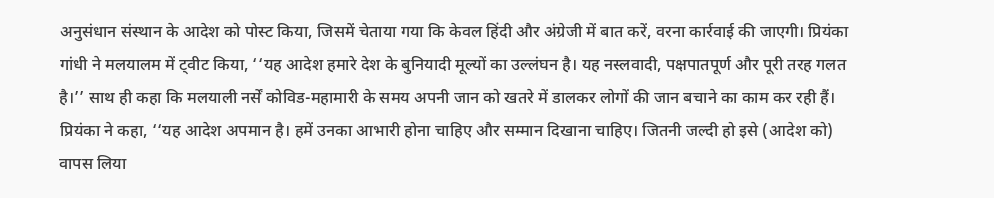अनुसंधान संस्थान के आदेश को पोस्ट किया, जिसमें चेताया गया कि केवल हिंदी और अंग्रेजी में बात करें, वरना कार्रवाई की जाएगी। प्रियंका गांधी ने मलयालम में ट्वीट किया, ‘‘यह आदेश हमारे देश के बुनियादी मूल्यों का उल्लंघन है। यह नस्लवादी, पक्षपातपूर्ण और पूरी तरह गलत है।’’ साथ ही कहा कि मलयाली नर्सें कोविड-महामारी के समय अपनी जान को खतरे में डालकर लोगों की जान बचाने का काम कर रही हैं। प्रियंका ने कहा, ‘‘यह आदेश अपमान है। हमें उनका आभारी होना चाहिए और सम्मान दिखाना चाहिए। जितनी जल्दी हो इसे (आदेश को) वापस लिया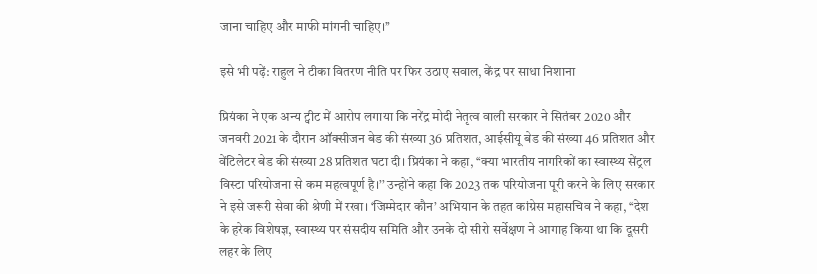जाना चाहिए और माफी मांगनी चाहिए।’’

इसे भी पढ़ें: राहुल ने टीका वितरण नीति पर फिर उठाए सवाल, केंद्र पर साधा निशाना

प्रियंका ने एक अन्य ट्वीट में आरोप लगाया कि नरेंद्र मोदी नेतृत्व वाली सरकार ने सितंबर 2020 और जनवरी 2021 के दौरान ऑक्सीजन बेड की संख्या 36 प्रतिशत, आईसीयू बेड की संख्या 46 प्रतिशत और वेंटिलेटर बेड की संख्या 28 प्रतिशत घटा दी। प्रियंका ने कहा, ‘‘क्या भारतीय नागरिकों का स्वास्थ्य सेंट्रल विस्टा परियोजना से कम महत्वपूर्ण है।’’ उन्होंने कहा कि 2023 तक परियोजना पूरी करने के लिए सरकार ने इसे जरूरी सेवा की श्रेणी में रखा। ‘जिम्मेदार कौन’ अभियान के तहत कांग्रेस महासचिव ने कहा, ‘‘देश के हरेक विशेषज्ञ, स्वास्थ्य पर संसदीय समिति और उनके दो सीरो सर्वेक्षण ने आगाह किया था कि दूसरी लहर के लिए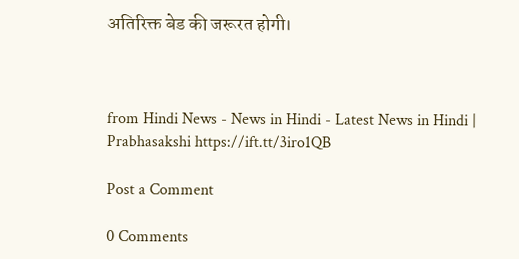अतिरिक्त बेड की जरूरत होगी।



from Hindi News - News in Hindi - Latest News in Hindi | Prabhasakshi https://ift.tt/3iro1QB

Post a Comment

0 Comments